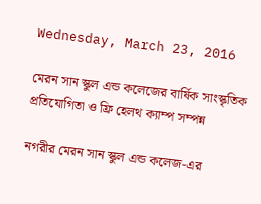Wednesday, March 23, 2016

মেরন সান স্কুল এন্ড কলেজের বার্ষিক সাংস্কৃতিক প্রতিযোগিতা ও ফ্রি হেলথ ক্যাম্প সম্পন্ন

নগরীর মেরন সান স্কুল এন্ড কলেজ-এর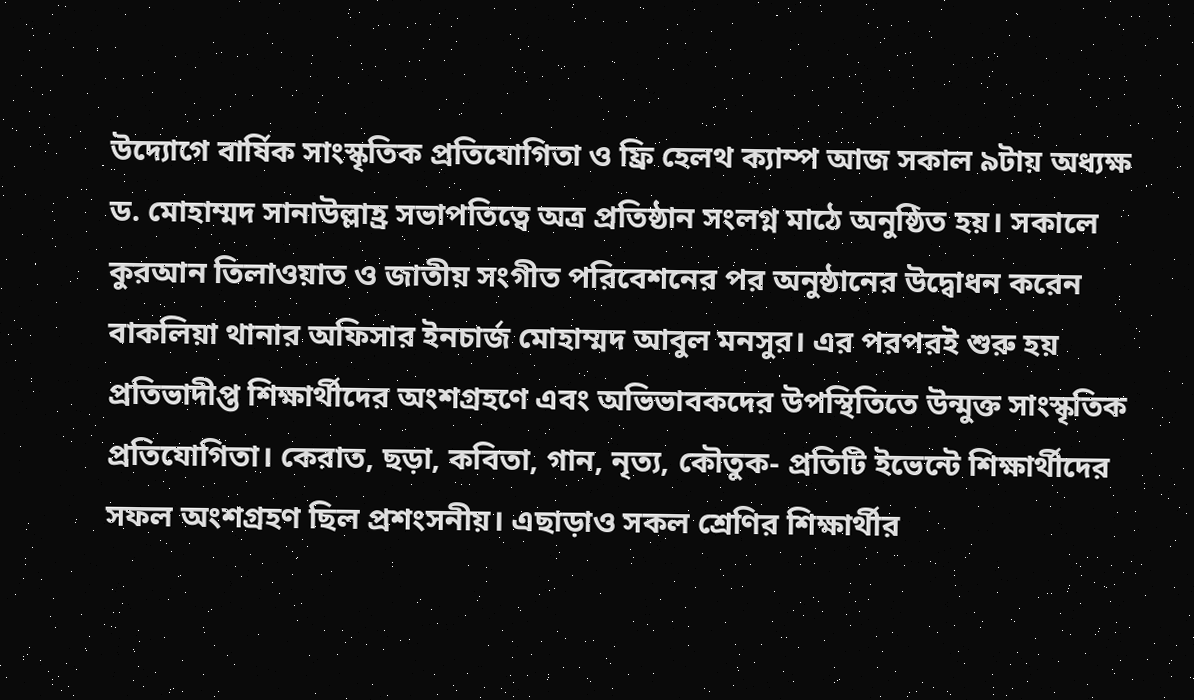উদ্যোগে বার্ষিক সাংস্কৃতিক প্রতিযোগিতা ও ফ্রি হেলথ ক্যাম্প আজ সকাল ৯টায় অধ্যক্ষ ড. মোহাম্মদ সানাউল্লাহ্র সভাপতিত্বে অত্র প্রতিষ্ঠান সংলগ্ন মাঠে অনুষ্ঠিত হয়। সকালে কুরআন তিলাওয়াত ও জাতীয় সংগীত পরিবেশনের পর অনুষ্ঠানের উদ্বোধন করেন বাকলিয়া থানার অফিসার ইনচার্জ মোহাম্মদ আবুল মনসুর। এর পরপরই শুরু হয় প্রতিভাদীপ্ত শিক্ষার্থীদের অংশগ্রহণে এবং অভিভাবকদের উপস্থিতিতে উন্মুক্ত সাংস্কৃতিক প্রতিযোগিতা। কেরাত, ছড়া, কবিতা, গান, নৃত্য, কৌতুক- প্রতিটি ইভেন্টে শিক্ষার্থীদের সফল অংশগ্রহণ ছিল প্রশংসনীয়। এছাড়াও সকল শ্রেণির শিক্ষার্থীর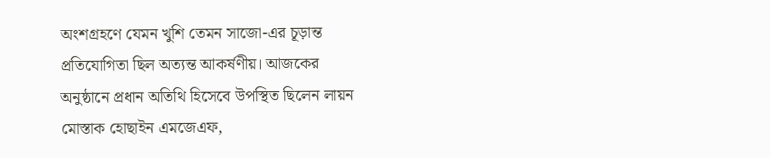অংশগ্রহণে যেমন খুশি তেমন সাজো-এর চূড়ান্ত প্রতিযোগিতা ছিল অত্যন্ত আকর্ষণীয়। আজকের অনুষ্ঠানে প্রধান অতিথি হিসেবে উপস্থিত ছিলেন লায়ন মোস্তাক হোছাইন এমজেএফ,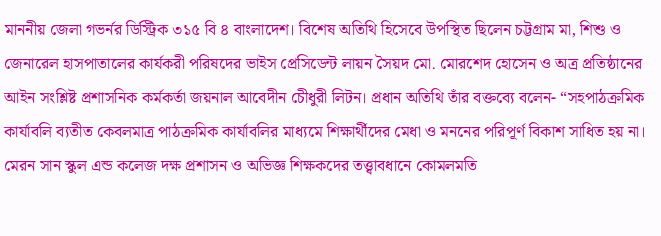মাননীয় জেলা গভর্নর ডিস্ট্রিক ৩১৫ বি ৪ বাংলাদেশ। বিশেষ অতিথি হিসেবে উপস্থিত ছিলেন চট্টগ্রাম মা, শিশু ও জেনারেল হাসপাতালের কার্যকরী পরিষদের ভাইস প্রেসিডেন্ট লায়ন সৈয়দ মো. মোরশেদ হোসেন ও অত্র প্রতিষ্ঠানের আইন সংশ্লিষ্ট প্রশাসনিক কর্মকর্তা জয়নাল আবেদীন চেীধুরী লিটন। প্রধান অতিথি তাঁর বক্তব্যে বলেন- “সহপাঠক্রমিক কার্যাবলি ব্যতীত কেবলমাত্র পাঠক্রমিক কার্যাবলির মাধ্যমে শিক্ষার্থীদের মেধা ও মননের পরিপূর্ণ বিকাশ সাধিত হয় না। মেরন সান স্কুল এন্ড কলেজ দক্ষ প্রশাসন ও অভিজ্ঞ শিক্ষকদের তত্ত্বাবধানে কোমলমতি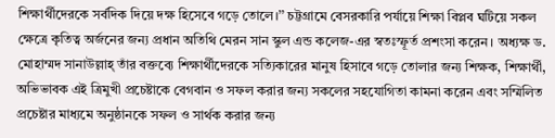শিক্ষার্থীদেরকে সর্বদিক দিয়ে দক্ষ হিসেবে গড়ে তোলে।’’ চট্টগ্রামে বেসরকারি পর্যায়ে শিক্ষা বিপ্লব ঘটিয়ে সকল ক্ষেত্রে কৃতিত্ব অর্জনের জন্য প্রধান অতিথি মেরন সান স্কুল এন্ড কলেজ-এর স্বতঃস্ফূর্ত প্রশংসা করেন। অধ্যক্ষ ড. মোহাম্মদ সানাউল্লাহ্ তাঁর বক্তব্যে শিক্ষার্থীদেরকে সত্যিকারের মানুষ হিসাবে গড়ে তোলার জন্য শিক্ষক, শিক্ষার্থী, অভিভাবক এই ত্রিমুখী প্রচেষ্টাকে বেগবান ও সফল করার জন্য সকলের সহযোগিতা কামনা করেন এবং সম্মিলিত প্রচেষ্টার মাধ্যমে অনুষ্ঠানকে সফল ও সার্থক করার জন্য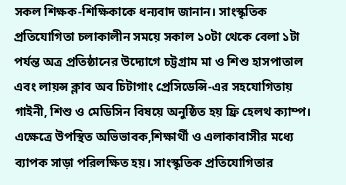সকল শিক্ষক-শিক্ষিকাকে ধন্যবাদ জানান। সাংস্কৃতিক প্রতিযোগিতা চলাকালীন সময়ে সকাল ১০টা থেকে বেলা ১টা পর্যন্ত অত্র প্রতিষ্ঠানের উদ্যোগে চট্টগ্রাম মা ও শিশু হাসপাতাল এবং লায়ন্স ক্লাব অব চিটাগাং প্রেসিডেন্সি-এর সহযোগিতায় গাইনী, শিশু ও মেডিসিন বিষয়ে অনুষ্ঠিত হয় ফ্রি হেলথ ক্যাম্প। এক্ষেত্রে উপস্থিত অভিভাবক,শিক্ষার্থী ও এলাকাবাসীর মধ্যে ব্যাপক সাড়া পরিলক্ষিত হয়। সাংস্কৃতিক প্রতিযোগিতার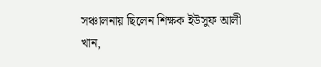সঞ্চালনায় ছিলেন শিক্ষক ইউসুফ আলী খান,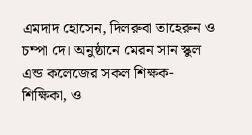এমদাদ হোসেন, দিলরুবা তাহেরুন ও চম্পা দে। অনুষ্ঠানে মেরন সান স্কুল এন্ড কলেজের সকল শিক্ষক-শিক্ষিকা, ও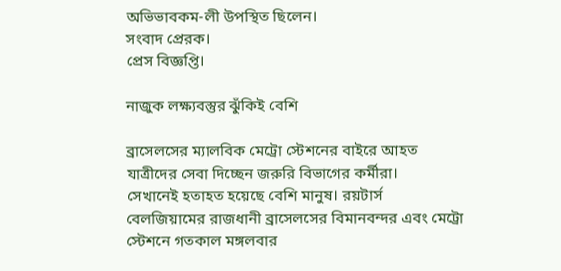অভিভাবকম-লী উপস্থিত ছিলেন।
সংবাদ প্রেরক।
প্রেস বিজ্ঞপ্তি।

নাজুক লক্ষ্যবস্তুর ঝুঁকিই বেশি

ব্রাসেলসের ম্যালবিক মেট্রো স্টেশনের বাইরে আহত
যাত্রীদের সেবা দিচ্ছেন জরুরি বিভাগের কর্মীরা।
সেখানেই হতাহত হয়েছে বেশি মানুষ। রয়টার্স
বেলজিয়ামের রাজধানী ব্রাসেলসের বিমানবন্দর এবং মেট্রো স্টেশনে গতকাল মঙ্গলবার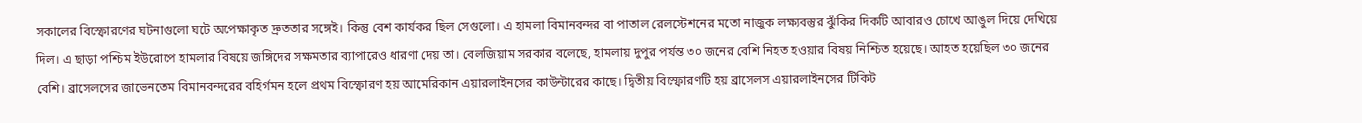সকালের বিস্ফোরণের ঘটনাগুলো ঘটে অপেক্ষাকৃত দ্রুততার সঙ্গেই। কিন্তু বেশ কার্যকর ছিল সেগুলো। এ হামলা বিমানবন্দর বা পাতাল রেলস্টেশনের মতো নাজুক লক্ষ্যবস্তুর ঝুঁকির দিকটি আবারও চোখে আঙুল দিয়ে দেখিয়ে দিল। এ ছাড়া পশ্চিম ইউরোপে হামলার বিষয়ে জঙ্গিদের সক্ষমতার ব্যাপারেও ধারণা দেয় তা। বেলজিয়াম সরকার বলেছে, হামলায় দুপুর পর্যন্ত ৩০ জনের বেশি নিহত হওয়ার বিষয় নিশ্চিত হয়েছে। আহত হয়েছিল ৩০ জনের বেশি। ব্রাসেলসের জাভেনতেম বিমানবন্দরের বহির্গমন হলে প্রথম বিস্ফোরণ হয় আমেরিকান এয়ারলাইনসের কাউন্টারের কাছে। দ্বিতীয় বিস্ফোরণটি হয় ব্রাসেলস এয়ারলাইনসের টিকিট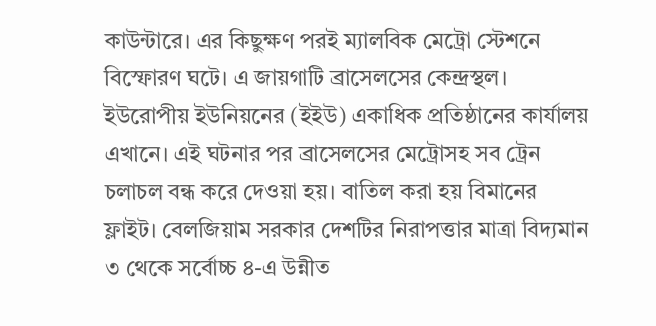কাউন্টারে। এর কিছুক্ষণ পরই ম্যালবিক মেট্রো স্টেশনে বিস্ফোরণ ঘটে। এ জায়গাটি ব্রাসেলসের কেন্দ্রস্থল। ইউরোপীয় ইউনিয়নের (ইইউ) একাধিক প্রতিষ্ঠানের কার্যালয় এখানে। এই ঘটনার পর ব্রাসেলসের মেট্রোসহ সব ট্রেন চলাচল বন্ধ করে দেওয়া হয়। বাতিল করা হয় বিমানের ফ্লাইট। বেলজিয়াম সরকার দেশটির নিরাপত্তার মাত্রা বিদ্যমান ৩ থেকে সর্বোচ্চ ৪-এ উন্নীত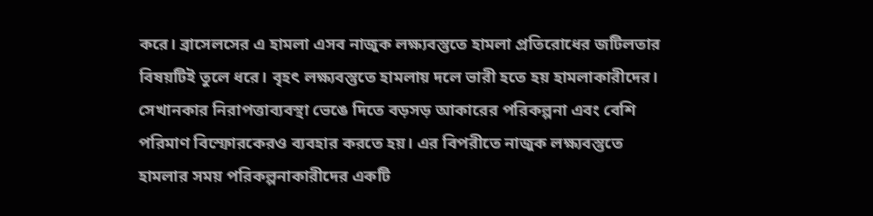করে। ব্রাসেলসের এ হামলা এসব নাজুক লক্ষ্যবস্তুতে হামলা প্রতিরোধের জটিলতার বিষয়টিই তুলে ধরে। বৃহৎ লক্ষ্যবস্তুতে হামলায় দলে ভারী হতে হয় হামলাকারীদের। সেখানকার নিরাপত্তাব্যবস্থা ভেঙে দিতে বড়সড় আকারের পরিকল্পনা এবং বেশি পরিমাণ বিস্ফোরকেরও ব্যবহার করতে হয়। এর বিপরীতে নাজুক লক্ষ্যবস্তুতে হামলার সময় পরিকল্পনাকারীদের একটি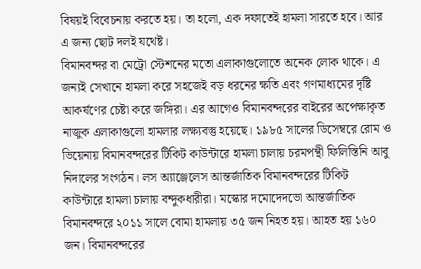বিষয়ই বিবেচনায় করতে হয়। তা হলো, এক দফাতেই হামলা সারতে হবে। আর এ জন্য ছোট দলই যথেষ্ট।
বিমানবন্দর বা মেট্রো স্টেশনের মতো এলাকাগুলোতে অনেক লোক থাকে। এ জন্যই সেখানে হামলা করে সহজেই বড় ধরনের ক্ষতি এবং গণমাধ্যমের দৃষ্টি আকর্ষণের চেষ্টা করে জঙ্গিরা। এর আগেও বিমানবন্দরের বাইরের অপেক্ষাকৃত নাজুক এলাকাগুলো হামলার লক্ষ্যবস্তু হয়েছে। ১৯৮৫ সালের ডিসেম্বরে রোম ও ভিয়েনায় বিমানবন্দরের টিকিট কাউন্টারে হামলা চালায় চরমপন্থী ফিলিস্তিনি আবু নিদালের সংগঠন। লস অ্যাঞ্জেলেস আন্তর্জাতিক বিমানবন্দরের টিকিট কাউন্টারে হামলা চালায় বন্দুকধারীরা। মস্কোর দমোদেদভো আন্তর্জাতিক বিমানবন্দরে ২০১১ সালে বোমা হামলায় ৩৫ জন নিহত হয়। আহত হয় ১৬০ জন। বিমানবন্দরের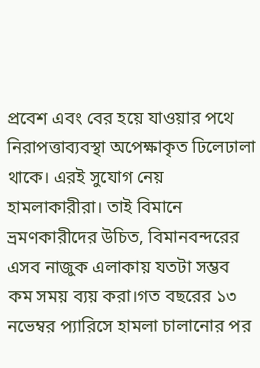প্রবেশ এবং বের হয়ে যাওয়ার পথে নিরাপত্তাব্যবস্থা অপেক্ষাকৃত ঢিলেঢালা থাকে। এরই সুযোগ নেয় হামলাকারীরা। তাই বিমানে ভ্রমণকারীদের উচিত, বিমানবন্দরের এসব নাজুক এলাকায় যতটা সম্ভব কম সময় ব্যয় করা।গত বছরের ১৩ নভেম্বর প্যারিসে হামলা চালানোর পর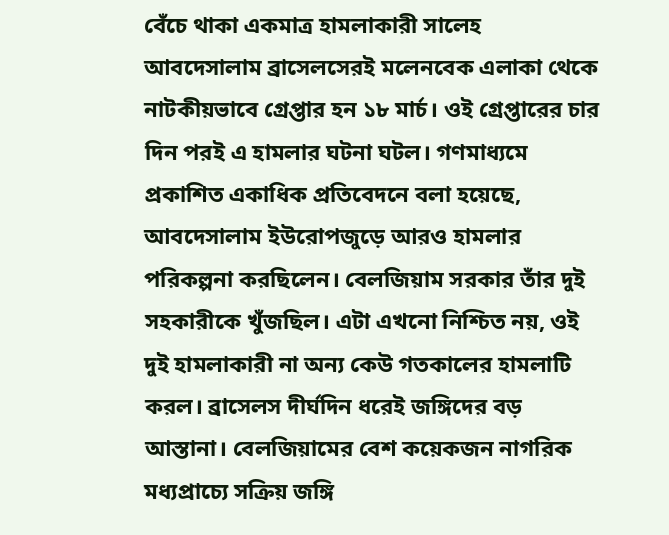বেঁচে থাকা একমাত্র হামলাকারী সালেহ আবদেসালাম ব্রাসেলসেরই মলেনবেক এলাকা থেকে নাটকীয়ভাবে গ্রেপ্তার হন ১৮ মার্চ। ওই গ্রেপ্তারের চার দিন পরই এ হামলার ঘটনা ঘটল। গণমাধ্যমে প্রকাশিত একাধিক প্রতিবেদনে বলা হয়েছে, আবদেসালাম ইউরোপজুড়ে আরও হামলার পরিকল্পনা করছিলেন। বেলজিয়াম সরকার তাঁর দুই সহকারীকে খুঁজছিল। এটা এখনো নিশ্চিত নয়, ওই দুই হামলাকারী না অন্য কেউ গতকালের হামলাটি করল। ব্রাসেলস দীর্ঘদিন ধরেই জঙ্গিদের বড় আস্তানা। বেলজিয়ামের বেশ কয়েকজন নাগরিক মধ্যপ্রাচ্যে সক্রিয় জঙ্গি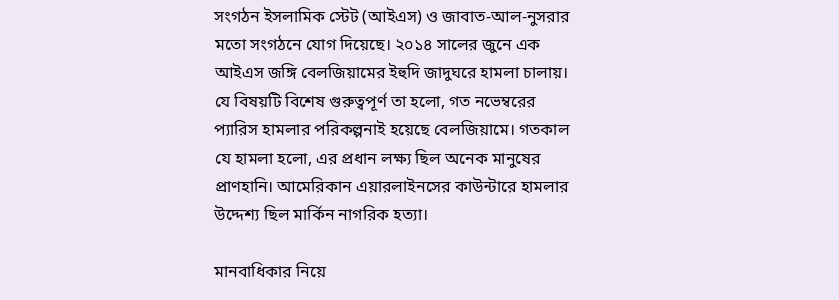সংগঠন ইসলামিক স্টেট (আইএস) ও জাবাত-আল-নুসরার মতো সংগঠনে যোগ দিয়েছে। ২০১৪ সালের জুনে এক আইএস জঙ্গি বেলজিয়ামের ইহুদি জাদুঘরে হামলা চালায়। যে বিষয়টি বিশেষ গুরুত্বপূর্ণ তা হলো, গত নভেম্বরের প্যারিস হামলার পরিকল্পনাই হয়েছে বেলজিয়ামে। গতকাল যে হামলা হলো, এর প্রধান লক্ষ্য ছিল অনেক মানুষের প্রাণহানি। আমেরিকান এয়ারলাইনসের কাউন্টারে হামলার উদ্দেশ্য ছিল মার্কিন নাগরিক হত্যা।

মানবাধিকার নিয়ে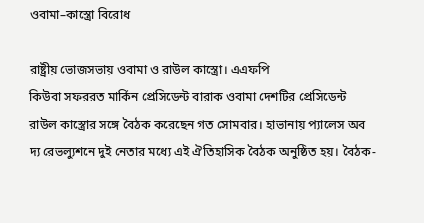ওবামা–কাস্ত্রো বিরোধ

রাষ্ট্রীয় ভোজসভায় ওবামা ও রাউল কাস্ত্রো। এএফপি
কিউবা সফররত মার্কিন প্রেসিডেন্ট বারাক ওবামা দেশটির প্রেসিডেন্ট রাউল কাস্ত্রোর সঙ্গে বৈঠক করেছেন গত সোমবার। হাভানায় প্যালেস অব দ্য রেভল্যুশনে দুই নেতার মধ্যে এই ঐতিহাসিক বৈঠক অনুষ্ঠিত হয়। বৈঠক-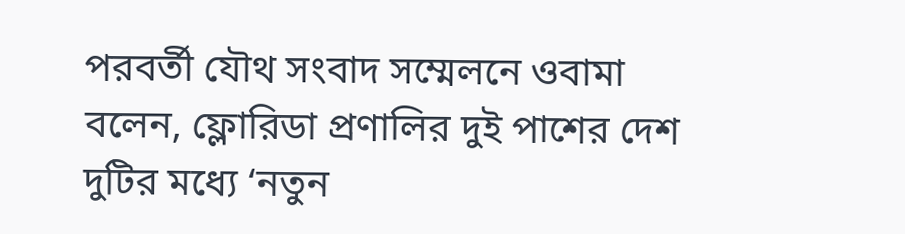পরবর্তী যৌথ সংবাদ সম্মেলনে ওবামা বলেন, ফ্লোরিডা প্রণালির দুই পাশের দেশ দুটির মধ্যে ‘নতুন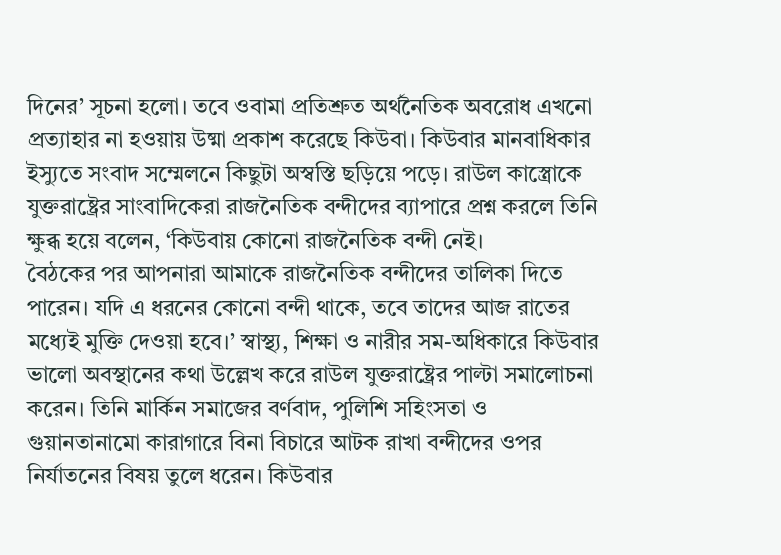দিনের’ সূচনা হলো। তবে ওবামা প্রতিশ্রুত অর্থনৈতিক অবরোধ এখনো প্রত্যাহার না হওয়ায় উষ্মা প্রকাশ করেছে কিউবা। কিউবার মানবাধিকার ইস্যুতে সংবাদ সম্মেলনে কিছুটা অস্বস্তি ছড়িয়ে পড়ে। রাউল কাস্ত্রোকে যুক্তরাষ্ট্রের সাংবাদিকেরা রাজনৈতিক বন্দীদের ব্যাপারে প্রশ্ন করলে তিনি ক্ষুব্ধ হয়ে বলেন, ‘কিউবায় কোনো রাজনৈতিক বন্দী নেই।
বৈঠকের পর আপনারা আমাকে রাজনৈতিক বন্দীদের তালিকা দিতে পারেন। যদি এ ধরনের কোনো বন্দী থাকে, তবে তাদের আজ রাতের মধ্যেই মুক্তি দেওয়া হবে।’ স্বাস্থ্য, শিক্ষা ও নারীর সম-অধিকারে কিউবার ভালো অবস্থানের কথা উল্লেখ করে রাউল যুক্তরাষ্ট্রের পাল্টা সমালোচনা করেন। তিনি মার্কিন সমাজের বর্ণবাদ, পুলিশি সহিংসতা ও গুয়ানতানামো কারাগারে বিনা বিচারে আটক রাখা বন্দীদের ওপর নির্যাতনের বিষয় তুলে ধরেন। কিউবার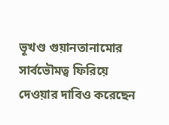ভূখণ্ড গুয়ানতানামোর সার্বভৌমত্ব ফিরিয়ে দেওয়ার দাবিও করেছেন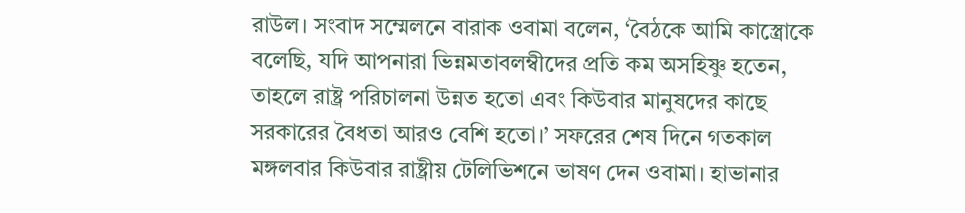রাউল। সংবাদ সম্মেলনে বারাক ওবামা বলেন, ‘বৈঠকে আমি কাস্ত্রোকে বলেছি, যদি আপনারা ভিন্নমতাবলম্বীদের প্রতি কম অসহিষ্ণু হতেন, তাহলে রাষ্ট্র পরিচালনা উন্নত হতো এবং কিউবার মানুষদের কাছে সরকারের বৈধতা আরও বেশি হতো।’ সফরের শেষ দিনে গতকাল মঙ্গলবার কিউবার রাষ্ট্রীয় টেলিভিশনে ভাষণ দেন ওবামা। হাভানার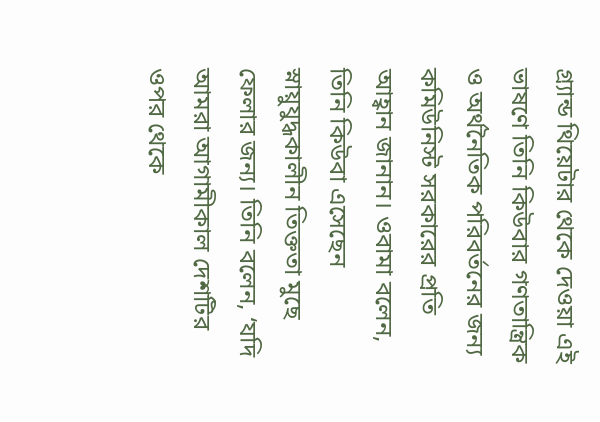গ্র্যান্ড থিয়েটার থেকে দেওয়া এই ভাষণে তিনি কিউবার গণতান্ত্রিক ও অর্থনৈতিক পরিবর্তনের জন্য কমিউনিস্ট সরকারের প্রতি আহ্বান জানান। ওবামা বলেন, তিনি কিউবা এসেছেন স্নায়ুযুদ্ধকালীন তিক্ততা মুছে ফেলার জন্য। তিনি বলেন, ‘যদি আমরা আগামীকাল দেশটির ওপর থেকে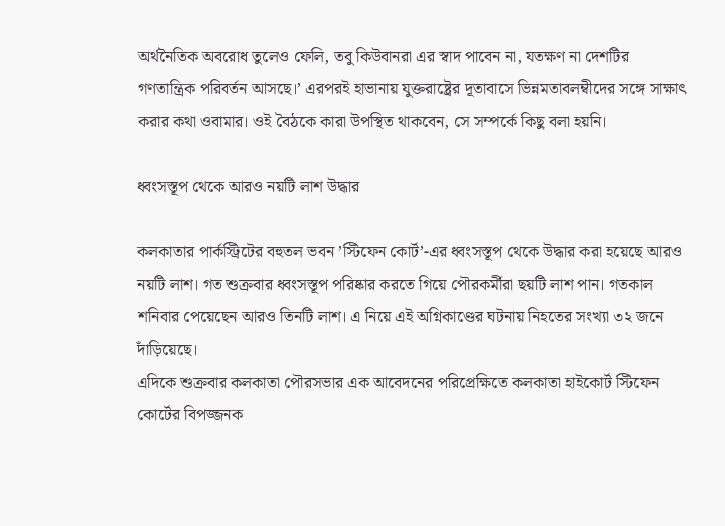অর্থনৈতিক অবরোধ তুলেও ফেলি, তবু কিউবানরা এর স্বাদ পাবেন না, যতক্ষণ না দেশটির গণতান্ত্রিক পরিবর্তন আসছে।’ এরপরই হাভানায় যুক্তরাষ্ট্রের দূতাবাসে ভিন্নমতাবলম্বীদের সঙ্গে সাক্ষাৎ করার কথা ওবামার। ওই বৈঠকে কারা উপস্থিত থাকবেন, সে সম্পর্কে কিছু বলা হয়নি।

ধ্বংসস্তূপ থেকে আরও নয়টি লাশ উদ্ধার

কলকাতার পার্কস্ট্রিটের বহুতল ভবন ’স্টিফেন কোর্ট’-এর ধ্বংসস্তূপ থেকে উদ্ধার করা হয়েছে আরও নয়টি লাশ। গত শুক্রবার ধ্বংসস্তূপ পরিষ্কার করতে গিয়ে পৌরকর্মীরা ছয়টি লাশ পান। গতকাল শনিবার পেয়েছেন আরও তিনটি লাশ। এ নিয়ে এই অগ্নিকাণ্ডের ঘটনায় নিহতের সংখ্যা ৩২ জনে দাঁড়িয়েছে।
এদিকে শুক্রবার কলকাতা পৌরসভার এক আবেদনের পরিপ্রেক্ষিতে কলকাতা হাইকোর্ট স্টিফেন কোর্টের বিপজ্জনক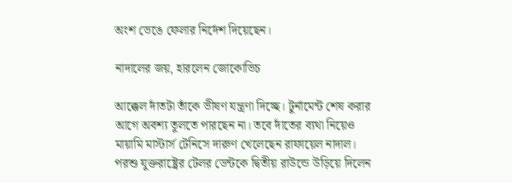অংশ ভেঙে ফেলার নির্দেশ দিয়েছেন।

নাদালের জয়, হারলেন জোকোভিচ

আক্কেল দাঁতটা তাঁকে ভীষণ যন্ত্রণা দিচ্ছে। টুর্নামেন্ট শেষ করার আগে অবশ্য তুলতে পারছেন না। তবে দাঁতের ব্যথা নিয়েও মায়ামি মাস্টার্স টেনিসে দারুণ খেলেছেন রাফায়েল নাদাল। পরশু যুক্তরাষ্ট্রের টেলর ডেন্টকে দ্বিতীয় রাউন্ডে উড়িয়ে দিলেন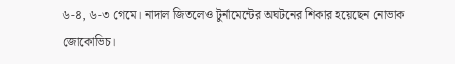৬-৪, ৬-৩ গেমে। নাদাল জিতলেও টুর্নামেন্টের অঘটনের শিকার হয়েছেন নোভাক জোকোভিচ।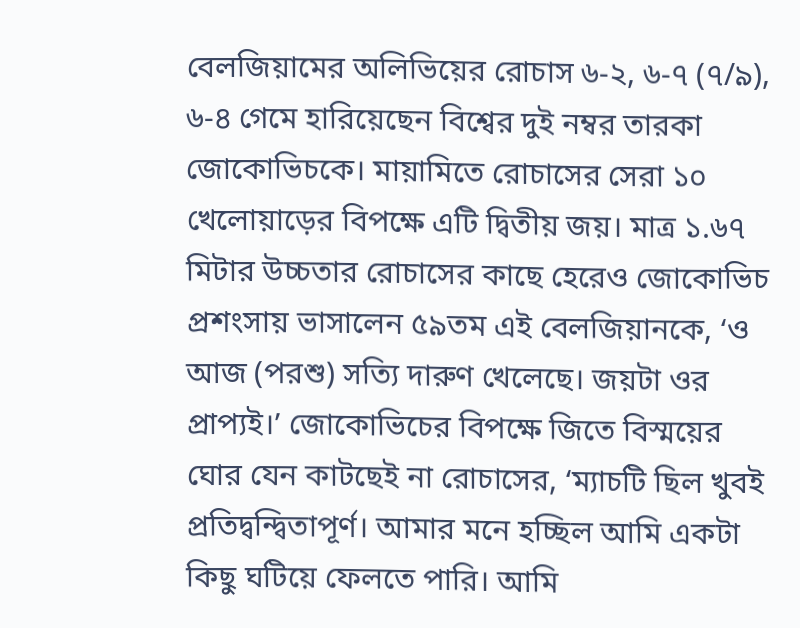বেলজিয়ামের অলিভিয়ের রোচাস ৬-২, ৬-৭ (৭/৯), ৬-৪ গেমে হারিয়েছেন বিশ্বের দুই নম্বর তারকা জোকোভিচকে। মায়ামিতে রোচাসের সেরা ১০ খেলোয়াড়ের বিপক্ষে এটি দ্বিতীয় জয়। মাত্র ১.৬৭ মিটার উচ্চতার রোচাসের কাছে হেরেও জোকোভিচ প্রশংসায় ভাসালেন ৫৯তম এই বেলজিয়ানকে, ‘ও আজ (পরশু) সত্যি দারুণ খেলেছে। জয়টা ওর প্রাপ্যই।’ জোকোভিচের বিপক্ষে জিতে বিস্ময়ের ঘোর যেন কাটছেই না রোচাসের, ‘ম্যাচটি ছিল খুবই প্রতিদ্বন্দ্বিতাপূর্ণ। আমার মনে হচ্ছিল আমি একটা কিছু ঘটিয়ে ফেলতে পারি। আমি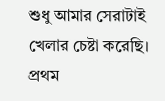শুধু আমার সেরাটাই খেলার চেষ্টা করেছি। প্রথম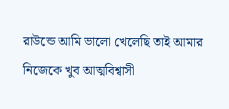রাউন্ডে আমি ভালো খেলেছি তাই আমার নিজেকে খুব আত্মবিশ্বাসী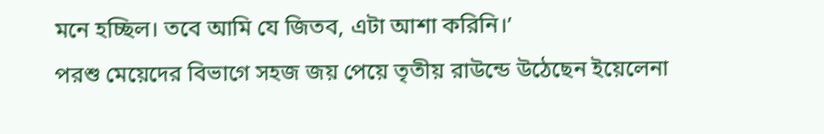মনে হচ্ছিল। তবে আমি যে জিতব, এটা আশা করিনি।’
পরশু মেয়েদের বিভাগে সহজ জয় পেয়ে তৃতীয় রাউন্ডে উঠেছেন ইয়েলেনা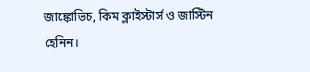জাঙ্কোভিচ, কিম ক্লাইস্টার্স ও জাস্টিন হেনিন।